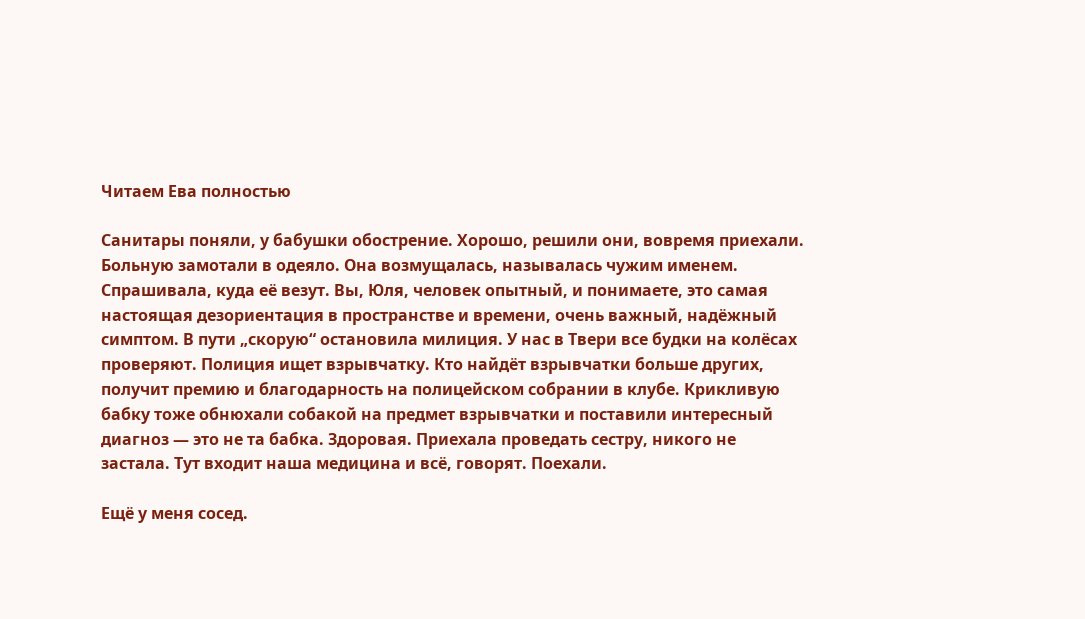Читаем Ева полностью

Санитары поняли, у бабушки обострение. Хорошо, решили они, вовремя приехали. Больную замотали в одеяло. Она возмущалась, называлась чужим именем. Спрашивала, куда её везут. Вы, Юля, человек опытный, и понимаете, это самая настоящая дезориентация в пространстве и времени, очень важный, надёжный симптом. В пути „скорую“ остановила милиция. У нас в Твери все будки на колёсах проверяют. Полиция ищет взрывчатку. Кто найдёт взрывчатки больше других, получит премию и благодарность на полицейском собрании в клубе. Крикливую бабку тоже обнюхали собакой на предмет взрывчатки и поставили интересный диагноз — это не та бабка. Здоровая. Приехала проведать сестру, никого не застала. Тут входит наша медицина и всё, говорят. Поехали.

Ещё у меня сосед.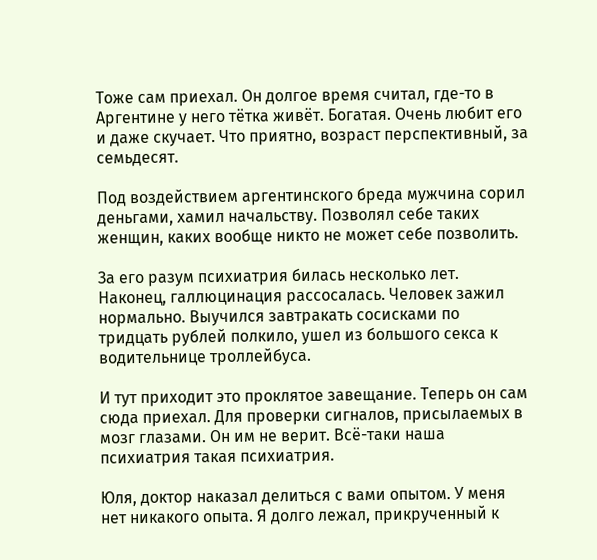Тоже сам приехал. Он долгое время считал, где-то в Аргентине у него тётка живёт. Богатая. Очень любит его и даже скучает. Что приятно, возраст перспективный, за семьдесят.

Под воздействием аргентинского бреда мужчина сорил деньгами, хамил начальству. Позволял себе таких женщин, каких вообще никто не может себе позволить.

За его разум психиатрия билась несколько лет. Наконец, галлюцинация рассосалась. Человек зажил нормально. Выучился завтракать сосисками по тридцать рублей полкило, ушел из большого секса к водительнице троллейбуса.

И тут приходит это проклятое завещание. Теперь он сам сюда приехал. Для проверки сигналов, присылаемых в мозг глазами. Он им не верит. Всё-таки наша психиатрия такая психиатрия.

Юля, доктор наказал делиться с вами опытом. У меня нет никакого опыта. Я долго лежал, прикрученный к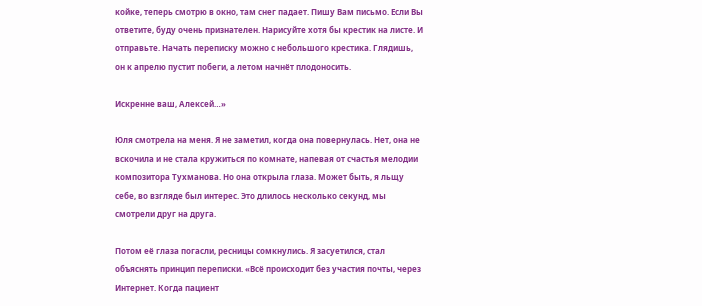койке, теперь смотрю в окно, там снег падает. Пишу Вам письмо. Если Вы ответите, буду очень признателен. Нарисуйте хотя бы крестик на листе. И отправьте. Начать переписку можно с небольшого крестика. Глядишь, он к апрелю пустит побеги, а летом начнёт плодоносить.

Искренне ваш, Алексей…»

Юля смотрела на меня. Я не заметил, когда она повернулась. Нет, она не вскочила и не стала кружиться по комнате, напевая от счастья мелодии композитора Тухманова. Но она открыла глаза. Может быть, я льщу себе, во взгляде был интерес. Это длилось несколько секунд, мы смотрели друг на друга.

Потом её глаза погасли, ресницы сомкнулись. Я засуетился, стал объяснять принцип переписки. «Всё происходит без участия почты, через Интернет. Когда пациент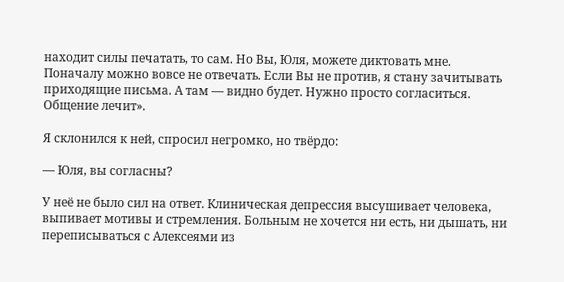находит силы печатать, то сам. Но Вы, Юля, можете диктовать мне. Поначалу можно вовсе не отвечать. Если Вы не против, я стану зачитывать приходящие письма. А там — видно будет. Нужно просто согласиться. Общение лечит».

Я склонился к ней, спросил негромко, но твёрдо:

— Юля, вы согласны?

У неё не было сил на ответ. Клиническая депрессия высушивает человека, выпивает мотивы и стремления. Больным не хочется ни есть, ни дышать, ни переписываться с Алексеями из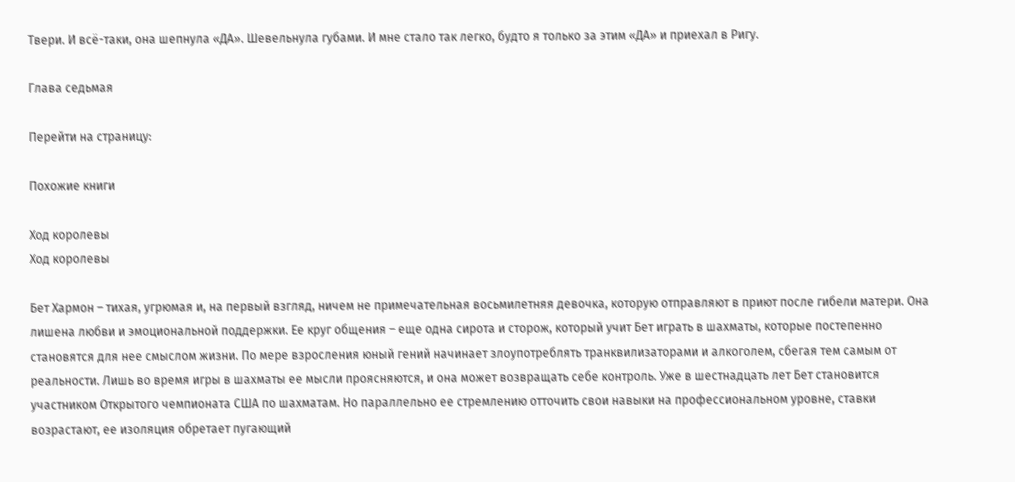Твери. И всё-таки, она шепнула «ДА». Шевельнула губами. И мне стало так легко, будто я только за этим «ДА» и приехал в Ригу.

Глава седьмая

Перейти на страницу:

Похожие книги

Ход королевы
Ход королевы

Бет Хармон – тихая, угрюмая и, на первый взгляд, ничем не примечательная восьмилетняя девочка, которую отправляют в приют после гибели матери. Она лишена любви и эмоциональной поддержки. Ее круг общения – еще одна сирота и сторож, который учит Бет играть в шахматы, которые постепенно становятся для нее смыслом жизни. По мере взросления юный гений начинает злоупотреблять транквилизаторами и алкоголем, сбегая тем самым от реальности. Лишь во время игры в шахматы ее мысли проясняются, и она может возвращать себе контроль. Уже в шестнадцать лет Бет становится участником Открытого чемпионата США по шахматам. Но параллельно ее стремлению отточить свои навыки на профессиональном уровне, ставки возрастают, ее изоляция обретает пугающий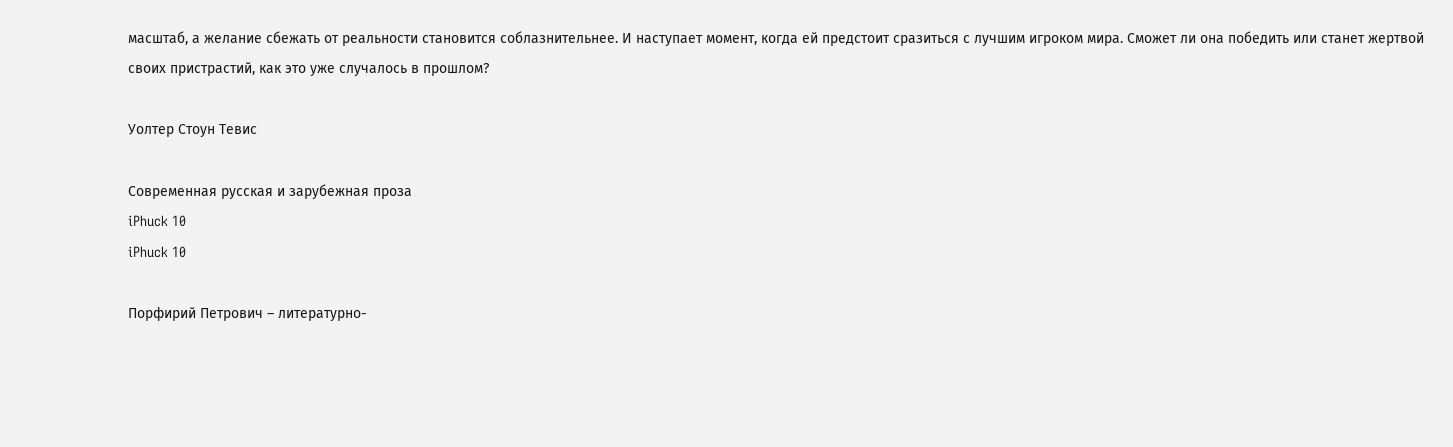масштаб, а желание сбежать от реальности становится соблазнительнее. И наступает момент, когда ей предстоит сразиться с лучшим игроком мира. Сможет ли она победить или станет жертвой своих пристрастий, как это уже случалось в прошлом?

Уолтер Стоун Тевис

Современная русская и зарубежная проза
iPhuck 10
iPhuck 10

Порфирий Петрович – литературно-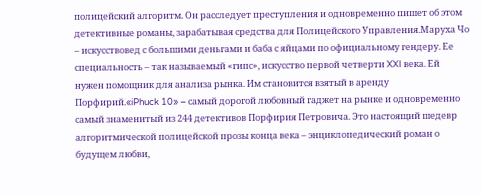полицейский алгоритм. Он расследует преступления и одновременно пишет об этом детективные романы, зарабатывая средства для Полицейского Управления.Маруха Чо – искусствовед с большими деньгами и баба с яйцами по официальному гендеру. Ее специальность – так называемый «гипс», искусство первой четверти XXI века. Ей нужен помощник для анализа рынка. Им становится взятый в аренду Порфирий.«iPhuck 10» – самый дорогой любовный гаджет на рынке и одновременно самый знаменитый из 244 детективов Порфирия Петровича. Это настоящий шедевр алгоритмической полицейской прозы конца века – энциклопедический роман о будущем любви,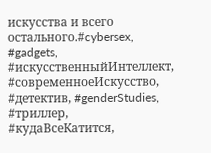искусства и всего остального.#cybersex, #gadgets, #искусственныйИнтеллект, #современноеИскусство, #детектив, #genderStudies, #триллер, #кудаВсеКатится,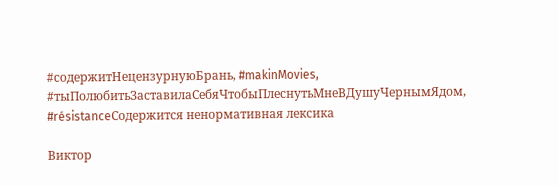#содержитНецензурнуюБрань, #makinMovies, #тыПолюбитьЗаставилаСебяЧтобыПлеснутьМнеВДушуЧернымЯдом, #résistanceСодержится ненормативная лексика

Виктор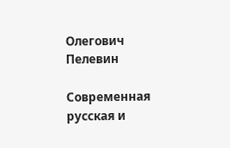Олегович Пелевин

Современная русская и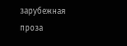зарубежная проза